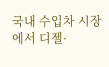국내 수입차 시장에서 디젤·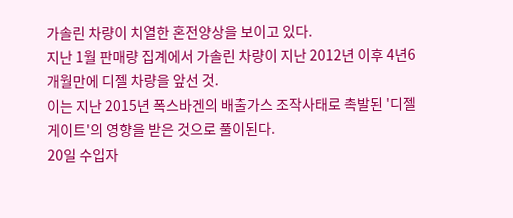가솔린 차량이 치열한 혼전양상을 보이고 있다.
지난 1월 판매량 집계에서 가솔린 차량이 지난 2012년 이후 4년6개월만에 디젤 차량을 앞선 것.
이는 지난 2015년 폭스바겐의 배출가스 조작사태로 촉발된 '디젤게이트'의 영향을 받은 것으로 풀이된다.
20일 수입자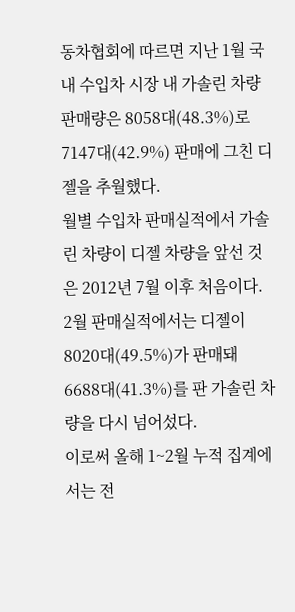동차협회에 따르면 지난 1월 국내 수입차 시장 내 가솔린 차량 판매량은 8058대(48.3%)로 7147대(42.9%) 판매에 그친 디젤을 추월했다.
월별 수입차 판매실적에서 가솔린 차량이 디젤 차량을 앞선 것은 2012년 7월 이후 처음이다.
2월 판매실적에서는 디젤이 8020대(49.5%)가 판매돼 6688대(41.3%)를 판 가솔린 차량을 다시 넘어섰다.
이로써 올해 1~2월 누적 집계에서는 전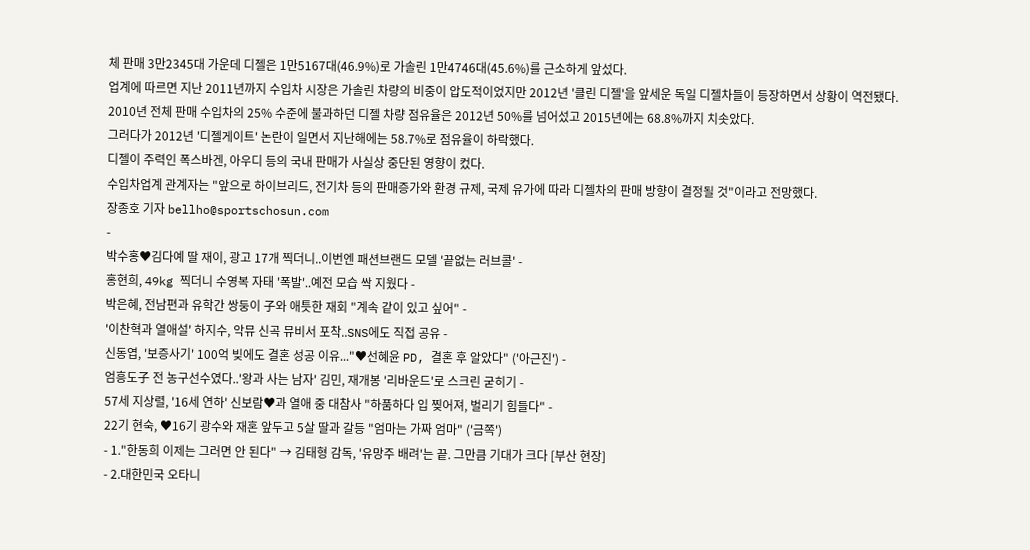체 판매 3만2345대 가운데 디젤은 1만5167대(46.9%)로 가솔린 1만4746대(45.6%)를 근소하게 앞섰다.
업계에 따르면 지난 2011년까지 수입차 시장은 가솔린 차량의 비중이 압도적이었지만 2012년 '클린 디젤'을 앞세운 독일 디젤차들이 등장하면서 상황이 역전됐다.
2010년 전체 판매 수입차의 25% 수준에 불과하던 디젤 차량 점유율은 2012년 50%를 넘어섰고 2015년에는 68.8%까지 치솟았다.
그러다가 2012년 '디젤게이트' 논란이 일면서 지난해에는 58.7%로 점유율이 하락했다.
디젤이 주력인 폭스바겐, 아우디 등의 국내 판매가 사실상 중단된 영향이 컸다.
수입차업계 관계자는 "앞으로 하이브리드, 전기차 등의 판매증가와 환경 규제, 국제 유가에 따라 디젤차의 판매 방향이 결정될 것"이라고 전망했다.
장종호 기자 bellho@sportschosun.com
-
박수홍♥김다예 딸 재이, 광고 17개 찍더니..이번엔 패션브랜드 모델 '끝없는 러브콜' -
홍현희, 49kg 찍더니 수영복 자태 '폭발'..예전 모습 싹 지웠다 -
박은혜, 전남편과 유학간 쌍둥이 子와 애틋한 재회 "계속 같이 있고 싶어" -
'이찬혁과 열애설' 하지수, 악뮤 신곡 뮤비서 포착..SNS에도 직접 공유 -
신동엽, '보증사기' 100억 빚에도 결혼 성공 이유..."♥선혜윤 PD, 결혼 후 알았다" ('아근진') -
엄흥도子 전 농구선수였다..'왕과 사는 남자' 김민, 재개봉 '리바운드'로 스크린 굳히기 -
57세 지상렬, '16세 연하' 신보람♥과 열애 중 대참사 "하품하다 입 찢어져, 벌리기 힘들다" -
22기 현숙, ♥16기 광수와 재혼 앞두고 5살 딸과 갈등 "엄마는 가짜 엄마" ('금쪽')
- 1."한동희 이제는 그러면 안 된다" → 김태형 감독, '유망주 배려'는 끝. 그만큼 기대가 크다 [부산 현장]
- 2.대한민국 오타니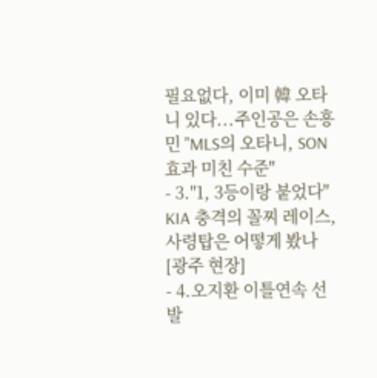필요없다, 이미 韓 오타니 있다...주인공은 손흥민 "MLS의 오타니, SON 효과 미친 수준"
- 3."1, 3등이랑 붙었다" KIA 충격의 꼴찌 레이스, 사령탑은 어떻게 봤나[광주 현장]
- 4.오지환 이틀연속 선발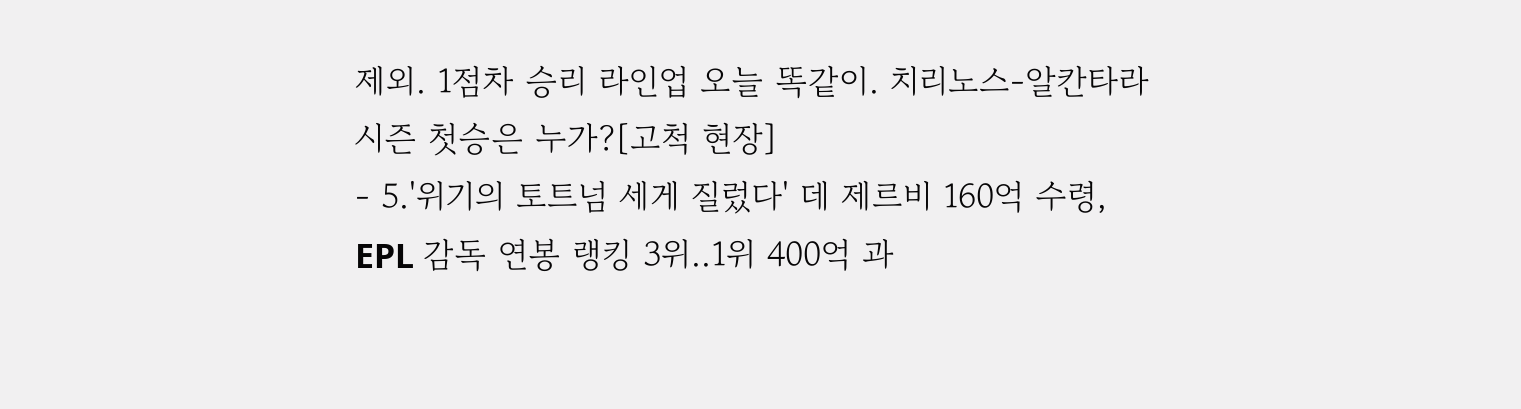제외. 1점차 승리 라인업 오늘 똑같이. 치리노스-알칸타라 시즌 첫승은 누가?[고척 현장]
- 5.'위기의 토트넘 세게 질렀다' 데 제르비 160억 수령, EPL 감독 연봉 랭킹 3위..1위 400억 과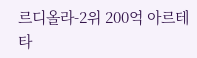르디올라-2위 200억 아르테타